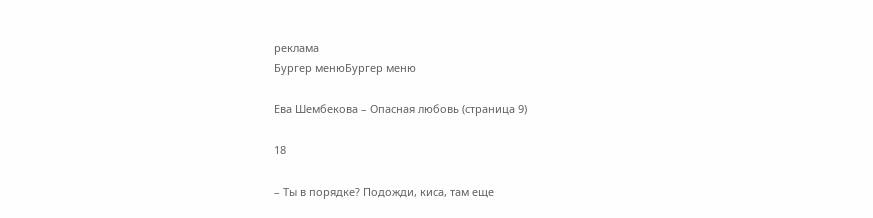реклама
Бургер менюБургер меню

Ева Шембекова – Опасная любовь (страница 9)

18

– Ты в порядке? Подожди, киса, там еще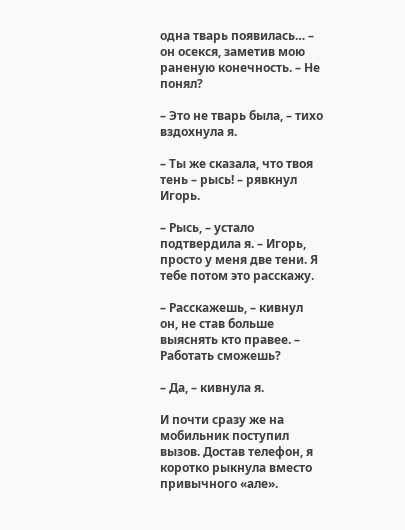одна тварь появилась… – он осекся, заметив мою раненую конечность. – Не понял?

– Это не тварь была, – тихо вздохнула я.

– Ты же сказала, что твоя тень – рысь! – рявкнул Игорь.

– Рысь, – устало подтвердила я. – Игорь, просто у меня две тени. Я тебе потом это расскажу.

– Расскажешь, – кивнул он, не став больше выяснять кто правее. – Работать сможешь?

– Да, – кивнула я.

И почти сразу же на мобильник поступил вызов. Достав телефон, я коротко рыкнула вместо привычного «але».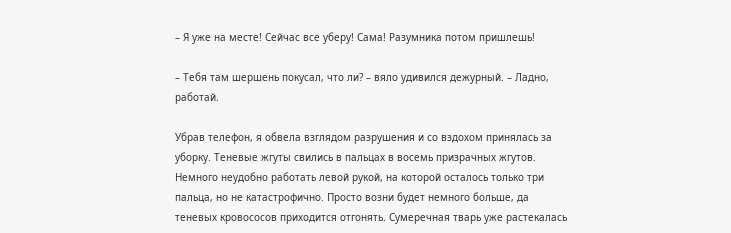– Я уже на месте! Сейчас все уберу! Сама! Разумника потом пришлешь!

– Тебя там шершень покусал, что ли? – вяло удивился дежурный. – Ладно, работай.

Убрав телефон, я обвела взглядом разрушения и со вздохом принялась за уборку. Теневые жгуты свились в пальцах в восемь призрачных жгутов. Немного неудобно работать левой рукой, на которой осталось только три пальца, но не катастрофично. Просто возни будет немного больше, да теневых кровососов приходится отгонять. Сумеречная тварь уже растекалась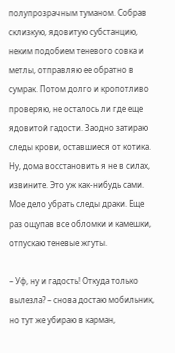полупрозрачным туманом. Собрав склизкую, ядовитую субстанцию, неким подобием теневого совка и метлы, отправляю ее обратно в сумрак. Потом долго и кропотливо проверяю, не осталось ли где еще ядовитой гадости. Заодно затираю следы крови, оставшиеся от котика. Ну, дома восстановить я не в силах, извините. Это уж как-нибудь сами. Мое дело убрать следы драки. Еще раз ощупав все обломки и камешки, отпускаю теневые жгуты.

– Уф, ну и гадость! Откуда только вылезла? – снова достаю мобильник, но тут же убираю в карман,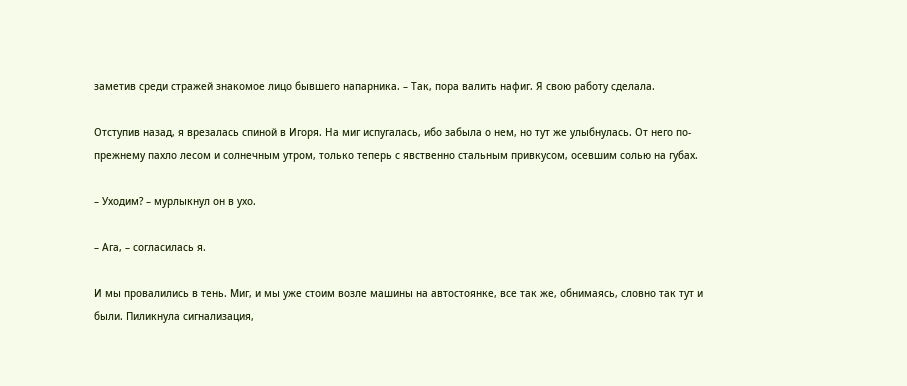заметив среди стражей знакомое лицо бывшего напарника. – Так, пора валить нафиг. Я свою работу сделала.

Отступив назад, я врезалась спиной в Игоря. На миг испугалась, ибо забыла о нем, но тут же улыбнулась. От него по-прежнему пахло лесом и солнечным утром, только теперь с явственно стальным привкусом, осевшим солью на губах.

– Уходим? – мурлыкнул он в ухо.

– Ага, – согласилась я.

И мы провалились в тень. Миг, и мы уже стоим возле машины на автостоянке, все так же, обнимаясь, словно так тут и были. Пиликнула сигнализация,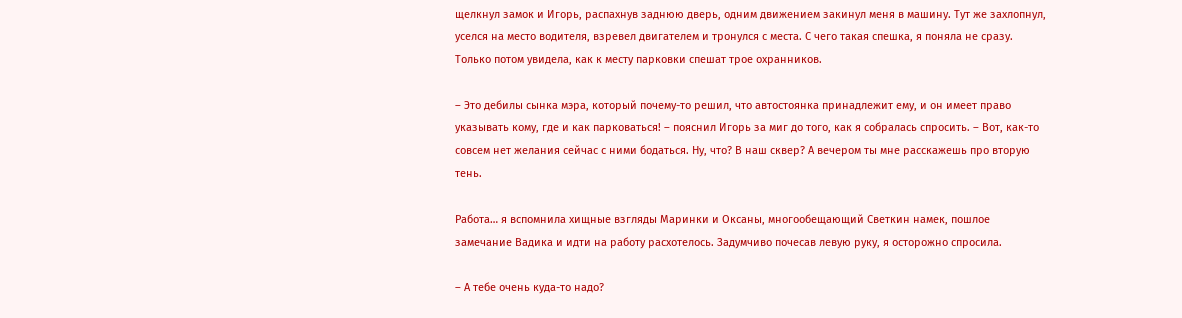щелкнул замок и Игорь, распахнув заднюю дверь, одним движением закинул меня в машину. Тут же захлопнул, уселся на место водителя, взревел двигателем и тронулся с места. С чего такая спешка, я поняла не сразу. Только потом увидела, как к месту парковки спешат трое охранников.

– Это дебилы сынка мэра, который почему-то решил, что автостоянка принадлежит ему, и он имеет право указывать кому, где и как парковаться! – пояснил Игорь за миг до того, как я собралась спросить. – Вот, как-то совсем нет желания сейчас с ними бодаться. Ну, что? В наш сквер? А вечером ты мне расскажешь про вторую тень.

Работа… я вспомнила хищные взгляды Маринки и Оксаны, многообещающий Светкин намек, пошлое замечание Вадика и идти на работу расхотелось. Задумчиво почесав левую руку, я осторожно спросила.

– А тебе очень куда-то надо?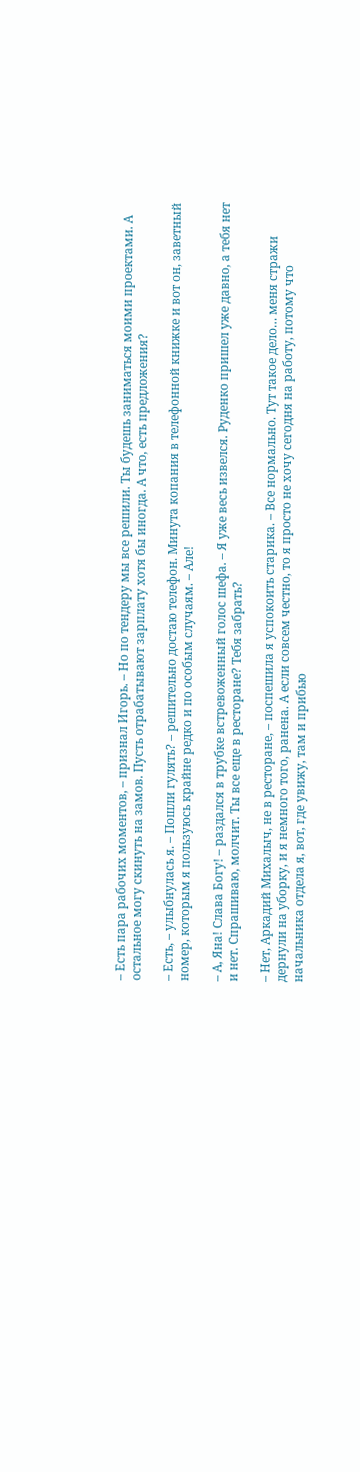– Есть пара рабочих моментов, – признал Игорь. – Но по тендеру мы все решили. Ты будешь заниматься моими проектами. А остальное могу скинуть на замов. Пусть отрабатывают зарплату хотя бы иногда. А что, есть предложения?

– Есть, – улыбнулась я. – Пошли гулять? – решительно достаю телефон. Минута копания в телефонной книжке и вот он, заветный номер, которым я пользуюсь крайне редко и по особым случаям. – Але!

– А, Яна! Слава Богу! – раздался в трубке встревоженный голос шефа. – Я уже весь извелся. Руденко пришел уже давно, а тебя нет и нет. Спрашиваю, молчит. Ты все еще в ресторане? Тебя забрать?

– Нет, Аркадий Михалыч, не в ресторане, – поспешила я успокоить старика. – Все нормально. Тут такое дело… меня стражи дернули на уборку, и я немного того, ранена. А если совсем честно, то я просто не хочу сегодня на работу, потому что начальника отдела я, вот, где увижу, там и прибью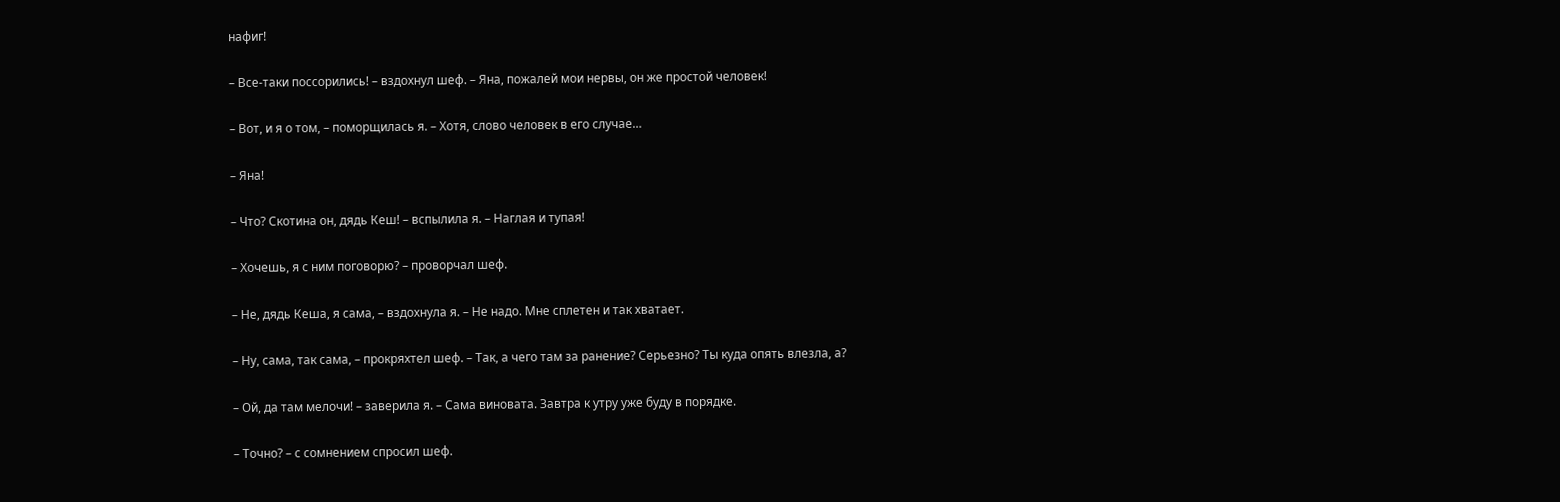нафиг!

– Все-таки поссорились! – вздохнул шеф. – Яна, пожалей мои нервы, он же простой человек!

– Вот, и я о том, – поморщилась я. – Хотя, слово человек в его случае…

– Яна!

– Что? Скотина он, дядь Кеш! – вспылила я. – Наглая и тупая!

– Хочешь, я с ним поговорю? – проворчал шеф.

– Не, дядь Кеша, я сама, – вздохнула я. – Не надо. Мне сплетен и так хватает.

– Ну, сама, так сама, – прокряхтел шеф. – Так, а чего там за ранение? Серьезно? Ты куда опять влезла, а?

– Ой, да там мелочи! – заверила я. – Сама виновата. Завтра к утру уже буду в порядке.

– Точно? – с сомнением спросил шеф.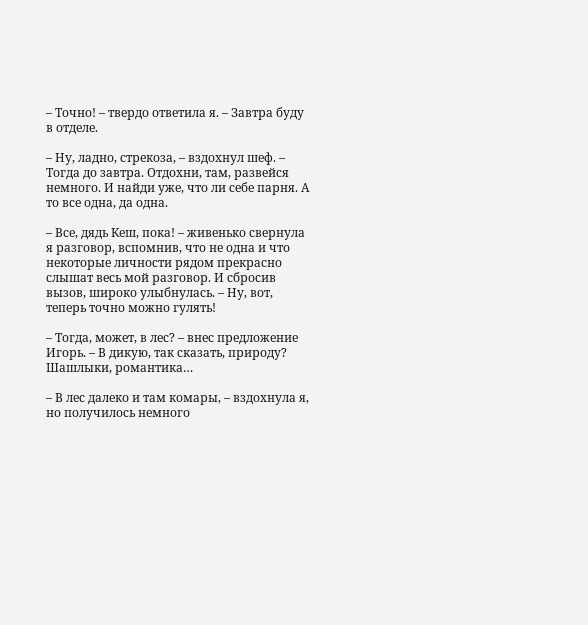– Точно! – твердо ответила я. – Завтра буду в отделе.

– Ну, ладно, стрекоза, – вздохнул шеф. – Тогда до завтра. Отдохни, там, развейся немного. И найди уже, что ли себе парня. А то все одна, да одна.

– Все, дядь Кеш, пока! – живенько свернула я разговор, вспомнив, что не одна и что некоторые личности рядом прекрасно слышат весь мой разговор. И сбросив вызов, широко улыбнулась. – Ну, вот, теперь точно можно гулять!

– Тогда, может, в лес? – внес предложение Игорь. – В дикую, так сказать, природу? Шашлыки, романтика…

– В лес далеко и там комары, – вздохнула я, но получилось немного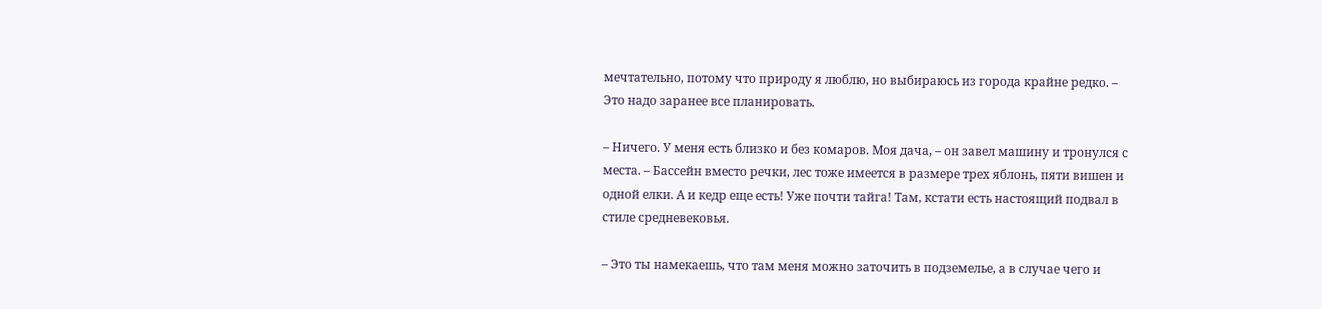мечтательно, потому что природу я люблю, но выбираюсь из города крайне редко. – Это надо заранее все планировать.

– Ничего. У меня есть близко и без комаров. Моя дача, – он завел машину и тронулся с места. – Бассейн вместо речки, лес тоже имеется в размере трех яблонь, пяти вишен и одной елки. А и кедр еще есть! Уже почти тайга! Там, кстати есть настоящий подвал в стиле средневековья.

– Это ты намекаешь, что там меня можно заточить в подземелье, а в случае чего и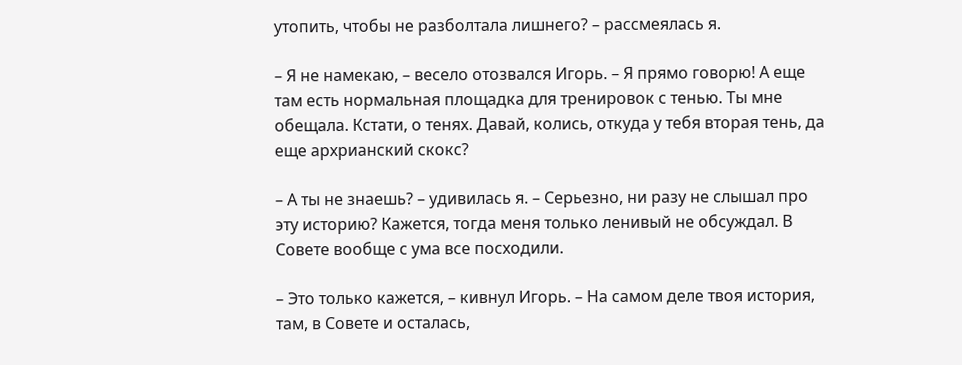утопить, чтобы не разболтала лишнего? – рассмеялась я.

– Я не намекаю, – весело отозвался Игорь. – Я прямо говорю! А еще там есть нормальная площадка для тренировок с тенью. Ты мне обещала. Кстати, о тенях. Давай, колись, откуда у тебя вторая тень, да еще архрианский скокс?

– А ты не знаешь? – удивилась я. – Серьезно, ни разу не слышал про эту историю? Кажется, тогда меня только ленивый не обсуждал. В Совете вообще с ума все посходили.

– Это только кажется, – кивнул Игорь. – На самом деле твоя история, там, в Совете и осталась,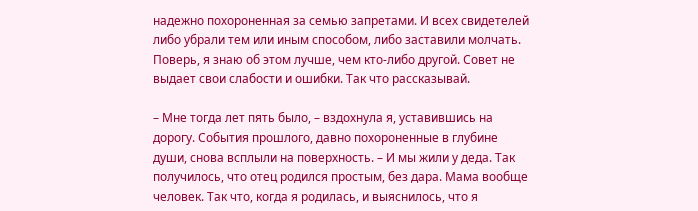надежно похороненная за семью запретами. И всех свидетелей либо убрали тем или иным способом, либо заставили молчать. Поверь, я знаю об этом лучше, чем кто-либо другой. Совет не выдает свои слабости и ошибки. Так что рассказывай.

– Мне тогда лет пять было, – вздохнула я, уставившись на дорогу. События прошлого, давно похороненные в глубине души, снова всплыли на поверхность. – И мы жили у деда. Так получилось, что отец родился простым, без дара. Мама вообще человек. Так что, когда я родилась, и выяснилось, что я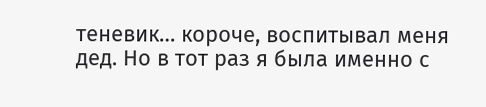теневик… короче, воспитывал меня дед. Но в тот раз я была именно с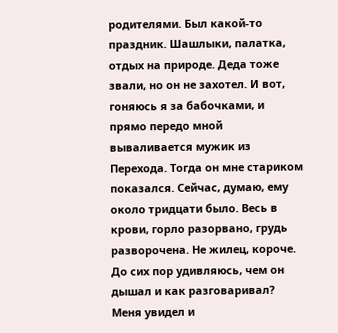родителями. Был какой-то праздник. Шашлыки, палатка, отдых на природе. Деда тоже звали, но он не захотел. И вот, гоняюсь я за бабочками, и прямо передо мной вываливается мужик из Перехода. Тогда он мне стариком показался. Сейчас, думаю, ему около тридцати было. Весь в крови, горло разорвано, грудь разворочена. Не жилец, короче. До сих пор удивляюсь, чем он дышал и как разговаривал? Меня увидел и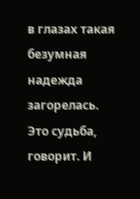в глазах такая безумная надежда загорелась. Это судьба, говорит. И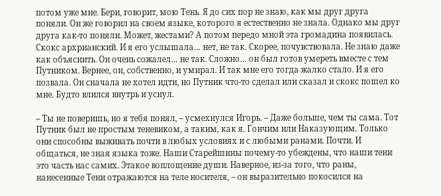потом уже мне. Бери, говорит, мою Тень. Я до сих пор не знаю, как мы друг друга поняли. Он же говорил на своем языке, которого я естественно не знала. Однако мы друг друга как-то поняли. Может, жестами? А потом передо мной эта громадина появилась. Скокс архрианский. И я его услышала… нет, не так. Скорее, почувствовала. Не знаю даже как объяснить. Он очень сожалел… не так. Сложно… он был готов умереть вместе с тем Путником. Вернее, он, собственно, и умирал. И так мне его тогда жалко стало. И я его позвала. Он сначала не хотел идти, но Путник что-то сделал или сказал и скокс пошел ко мне. Будто влился внутрь и уснул.

– Ты не поверишь, но я тебя понял, – усмехнулся Игорь. – Даже больше, чем ты сама. Тот Путник был не простым теневиком, а таким, как я. Гончим или Наказующим. Только они способны выживать почти в любых условиях и с любыми ранами. Почти. И общаться, не зная языка тоже. Наши Старейшины почему-то убеждены, что наши тени это часть нас самих. Этакое воплощение души. Наверное, из-за того, что раны, нанесенные Тени отражаются на теле носителя, – он выразительно покосился на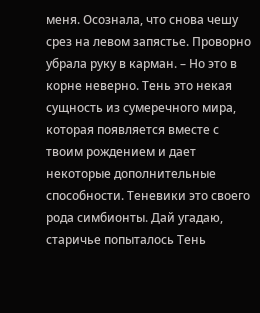меня. Осознала, что снова чешу срез на левом запястье. Проворно убрала руку в карман. – Но это в корне неверно. Тень это некая сущность из сумеречного мира, которая появляется вместе с твоим рождением и дает некоторые дополнительные способности. Теневики это своего рода симбионты. Дай угадаю, старичье попыталось Тень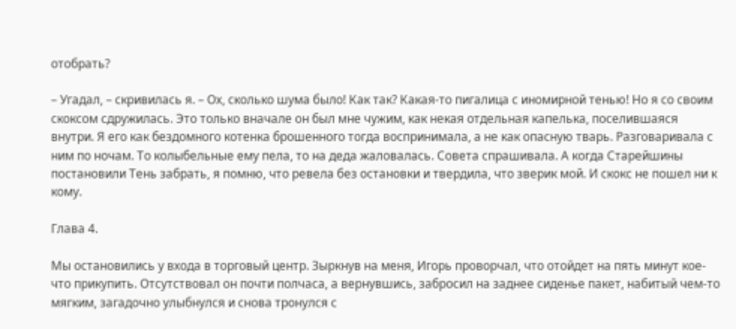отобрать?

– Угадал, – скривилась я. – Ох, сколько шума было! Как так? Какая-то пигалица с иномирной тенью! Но я со своим скоксом сдружилась. Это только вначале он был мне чужим, как некая отдельная капелька, поселившаяся внутри. Я его как бездомного котенка брошенного тогда воспринимала, а не как опасную тварь. Разговаривала с ним по ночам. То колыбельные ему пела, то на деда жаловалась. Совета спрашивала. А когда Старейшины постановили Тень забрать, я помню, что ревела без остановки и твердила, что зверик мой. И скокс не пошел ни к кому.

Глава 4.

Мы остановились у входа в торговый центр. Зыркнув на меня, Игорь проворчал, что отойдет на пять минут кое-что прикупить. Отсутствовал он почти полчаса, а вернувшись, забросил на заднее сиденье пакет, набитый чем-то мягким, загадочно улыбнулся и снова тронулся с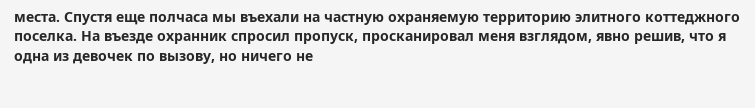места. Спустя еще полчаса мы въехали на частную охраняемую территорию элитного коттеджного поселка. На въезде охранник спросил пропуск, просканировал меня взглядом, явно решив, что я одна из девочек по вызову, но ничего не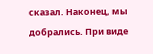сказал. Наконец, мы добрались. При виде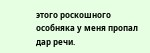этого роскошного особняка у меня пропал дар речи.